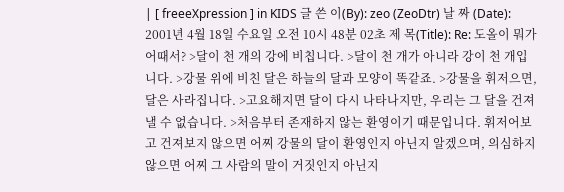| [ freeeXpression ] in KIDS 글 쓴 이(By): zeo (ZeoDtr) 날 짜 (Date): 2001년 4월 18일 수요일 오전 10시 48분 02초 제 목(Title): Re: 도올이 뭐가 어때서? >달이 천 개의 강에 비칩니다. >달이 천 개가 아니라 강이 천 개입니다. >강물 위에 비친 달은 하늘의 달과 모양이 똑같죠. >강물을 휘저으면, 달은 사라집니다. >고요해지면 달이 다시 나타나지만, 우리는 그 달을 건져낼 수 없습니다. >처음부터 존재하지 않는 환영이기 때문입니다. 휘저어보고 건져보지 않으면 어찌 강물의 달이 환영인지 아닌지 알겠으며, 의심하지 않으면 어찌 그 사람의 말이 거짓인지 아닌지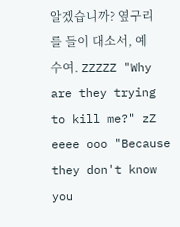알겠습니까? 옆구리를 들이 대소서, 예수여. ZZZZZ "Why are they trying to kill me?" zZ eeee ooo "Because they don't know you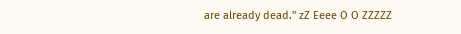are already dead." zZ Eeee O O ZZZZZ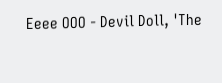Eeee OOO - Devil Doll, 'The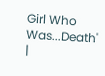Girl Who Was...Death' |